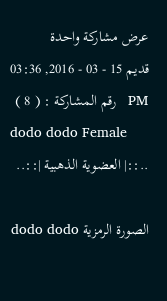عرض مشاركة واحدة
قديم 15 - 03 - 2016, 03:36 PM   رقم المشاركة : ( 8 )
dodo dodo Female
..::| العضوية الذهبية |::..

الصورة الرمزية dodo dodo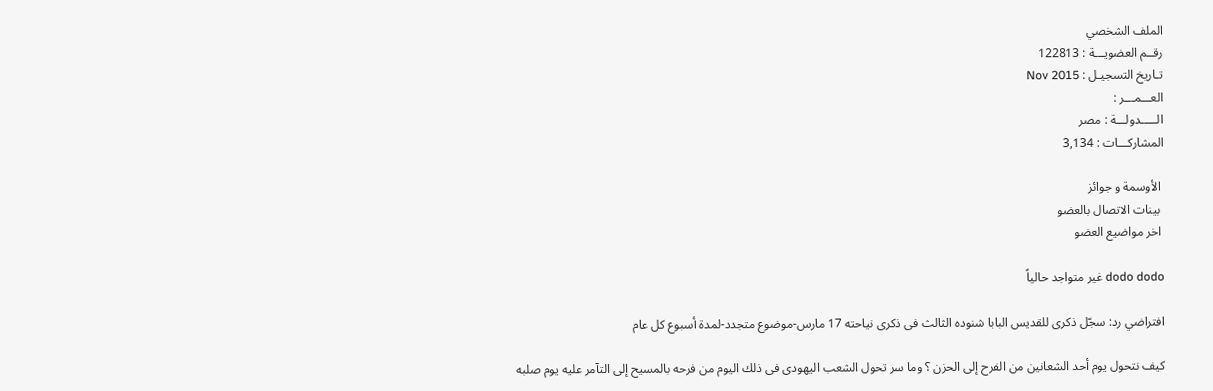الملف الشخصي
رقــم العضويـــة : 122813
تـاريخ التسجيـل : Nov 2015
العـــمـــر :
الـــــدولـــة : مصر
المشاركـــات : 3,134

 الأوسمة و جوائز
 بينات الاتصال بالعضو
 اخر مواضيع العضو

dodo dodo غير متواجد حالياً

افتراضي رد: سجّل ذكرى للقديس البابا شنوده الثالث فى ذكرى نياحته 17 مارس-موضوع متجدد-لمدة أسبوع كل عام

كيف نتحول يوم أحد الشعانين من الفرح إلى الحزن ؟ وما سر تحول الشعب اليهودى فى ذلك اليوم من فرحه بالمسيح إلى التآمر عليه يوم صلبه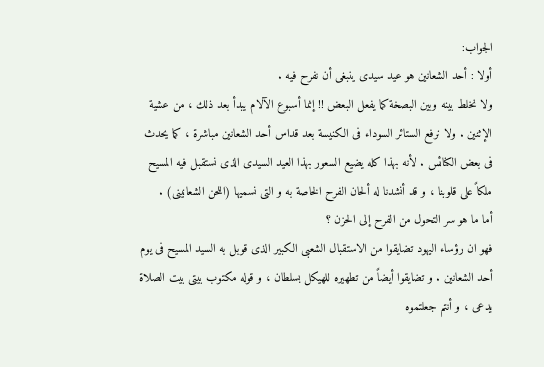الجواب:
أولا : أحد الشعانين هو عيد سيدى ينبغى أن نفرح فيه .
ولا نخلط بينه وبين البصخة كما يفعل البعض !! إنما أسبوع الآلام يبدأ بعد ذلك ، من عشية الإثنين . ولا نرفع الستائر السوداء فى الكنيسة بعد قداس أحد الشعانين مباشرة ، كما يحدث فى بعض الكنائس . لأنه بهذا كله يضيع السعور بهذا العيد السيدى الذى نستقبل فيه المسيح ملكاً على قلوبنا ، و قد أنشدنا له ألحان الفرح الخاصة به و التى نسميها (اللحن الشعانينى) .
أما ما هو سر التحول من الفرح إلى الحزن ؟
فهو ان رؤساء اليهود تضايقوا من الاستقبال الشعبى الكبير الذى قوبل به السيد المسيح فى يوم أحد الشعانين . و تضايقوا أيضاً من تطهيره للهيكل بسلطان ، و قوله مكتوب بيتى بيت الصلاة يدعى ، و أنتم جعلتموه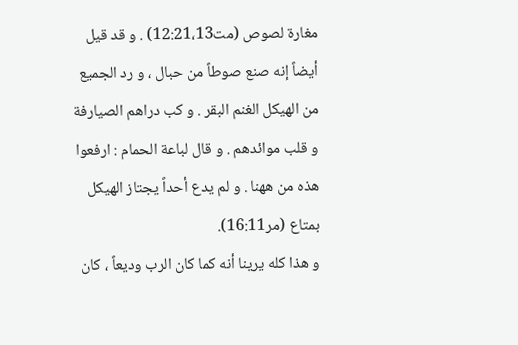مغارة لصوص (مت12:21،13) . و قد قيل أيضاً إنه صنع صوطاً من حبال ، و رد الجميع من الهيكل الغنم البقر . و كب دراهم الصيارفة و قلب موائدهم . و قال لباعة الحمام : ارفعوا هذه من ههنا . و لم يدع أحداً يجتاز الهيكل بمتاع (مر16:11).
و هذا كله يرينا أنه كما كان الرب وديعاً ، كان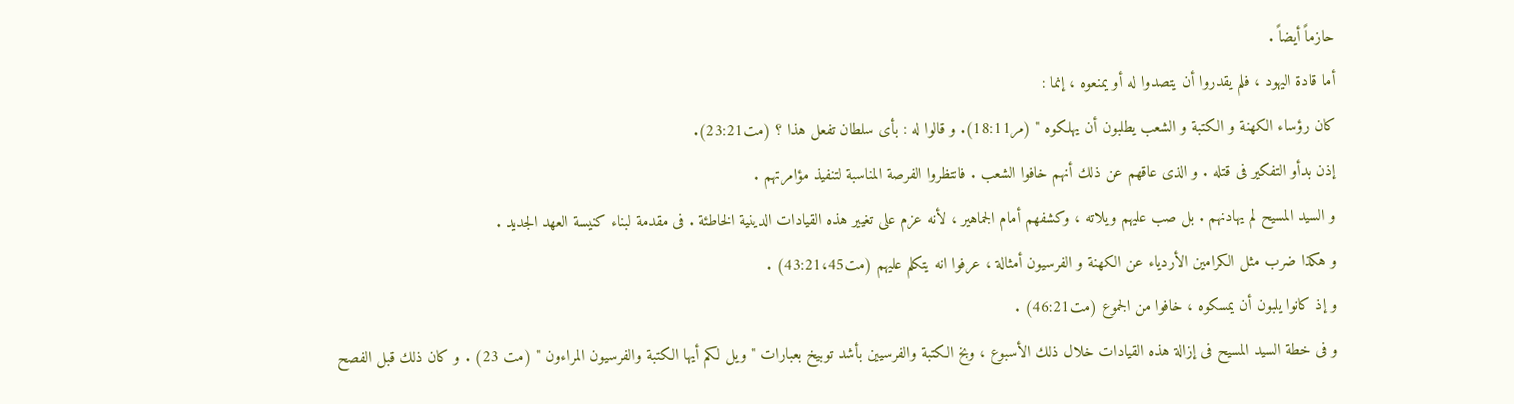حازماً أيضاً .
أما قادة اليهود ، فلم يقدروا أن يتصدوا له أو يمنعوه ، إنما :
كان رؤساء الكهنة و الكتبة و الشعب يطلبون أن يهلكوه " (مر18:11). و قالوا له : بأى سلطان تفعل هذا ؟ (مت23:21).
إذن بدأو التفكير فى قتله . و الذى عاقهم عن ذلك أنهم خافوا الشعب . فانتظروا الفرصة المناسبة لتنفيذ مؤامرتهم .
و السيد المسيح لم يهادنهم . بل صب عليهم ويلاته ، وكشفهم أمام الجماهير ، لأنه عزم على تغيير هذه القيادات الدينية الخاطئة . فى مقدمة لبناء كنيسة العهد الجديد .
و هكذا ضرب مثل الكرامين الأردياء عن الكهنة و الفرسيون أمثالة ، عرفوا انه يتكلم عليهم (مت43:21،45) .
و إذ كانوا يلبون أن يمسكوه ، خافوا من الجموع (مت46:21) .
و فى خطة السيد المسيح فى إزالة هذه القيادات خلال ذلك الأسبوع ، وبخ الكتبة والفرسيين بأشد توبيخ بعبارات " ويل لكم أيها الكتبة والفرسيون المراءون " (مت 23) . و كان ذلك قبل الفصح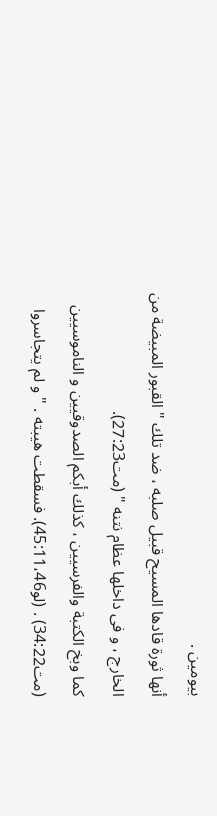بيومين .
أنها ثورة قادها المسيح قبيل صلبه ، ضد تلك " القبور المبيضة من الخارج ، و فى داخلها عظام نتنه " (مت27:23).
كما وبخ الكتبة والفرسيين ، كذلك أبكم الصدوقيين و الناموسيين (مت34:22) . (لو45:11،46). فسقطت هيبته . " و لم يتجاسروا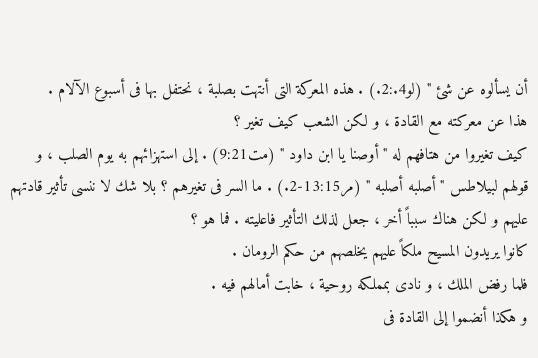أن يسألوه عن شئ " (لو4.:2.) . هذه المعركة التى أنتهت بصلبة ، نحتفل بها فى أسبوع الآلام .
هذا عن معركته مع القادة ، و لكن الشعب كيف تغير ؟
كيف تغيروا من هتافهم له " أوصنا يا ابن داود " (مت9:21) . إلى استهزائهم به يوم الصلب ، و قولهم لبيلاطس " أصلبه أصلبه " (مر13:15-2.) . ما السر فى تغيرهم ؟ بلا شك لا ننسى تأثير قادتهم عليهم و لكن هناك سبباً أخر ، جعل لذلك التأثير فاعليته . فما هو ؟
كانوا يريدون المسيح ملكاً عليهم يخلصهم من حكم الرومان .
فلما رفض الملك ، و نادى بمملكه روحية ، خابت أمالهم فيه .
و هكذا أنضموا إلى القادة فى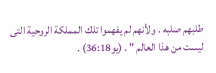طلبهم صلبه . ولأنهم لم يفهموا تلك المملكة الروحية التى ليست من هذا العالم " . (يو36:18) .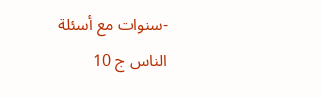-سنوات مع أسئلة الناس ج 10